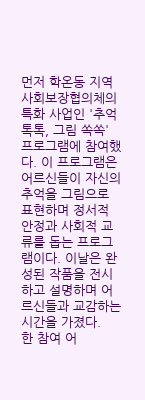먼저 학온동 지역사회보장협의체의 특화 사업인 '추억 톡톡, 그림 쏙쏙' 프로그램에 참여했다. 이 프로그램은 어르신들이 자신의 추억을 그림으로 표현하며 정서적 안정과 사회적 교류를 돕는 프로그램이다. 이날은 완성된 작품을 전시하고 설명하며 어르신들과 교감하는 시간을 가졌다.
한 참여 어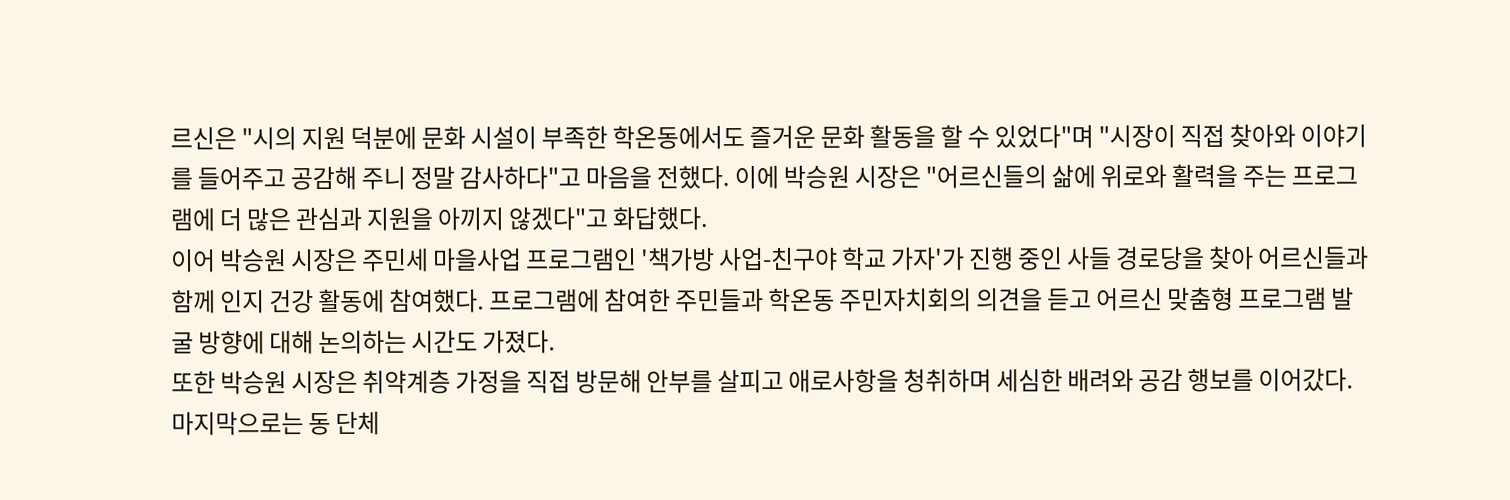르신은 "시의 지원 덕분에 문화 시설이 부족한 학온동에서도 즐거운 문화 활동을 할 수 있었다"며 "시장이 직접 찾아와 이야기를 들어주고 공감해 주니 정말 감사하다"고 마음을 전했다. 이에 박승원 시장은 "어르신들의 삶에 위로와 활력을 주는 프로그램에 더 많은 관심과 지원을 아끼지 않겠다"고 화답했다.
이어 박승원 시장은 주민세 마을사업 프로그램인 '책가방 사업-친구야 학교 가자'가 진행 중인 사들 경로당을 찾아 어르신들과 함께 인지 건강 활동에 참여했다. 프로그램에 참여한 주민들과 학온동 주민자치회의 의견을 듣고 어르신 맞춤형 프로그램 발굴 방향에 대해 논의하는 시간도 가졌다.
또한 박승원 시장은 취약계층 가정을 직접 방문해 안부를 살피고 애로사항을 청취하며 세심한 배려와 공감 행보를 이어갔다. 마지막으로는 동 단체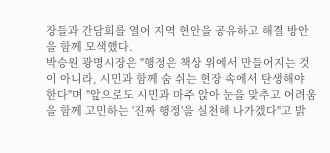장들과 간담회를 열어 지역 현안을 공유하고 해결 방안을 함께 모색했다.
박승원 광명시장은 "행정은 책상 위에서 만들어지는 것이 아니라, 시민과 함께 숨 쉬는 현장 속에서 탄생해야 한다"며 "앞으로도 시민과 마주 앉아 눈을 맞추고 어려움을 함께 고민하는 '진짜 행정'을 실천해 나가겠다"고 밝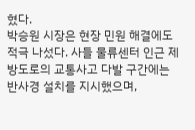혔다.
박승원 시장은 현장 민원 해결에도 적극 나섰다. 사들 물류센터 인근 제방도로의 교통사고 다발 구간에는 반사경 설치를 지시했으며,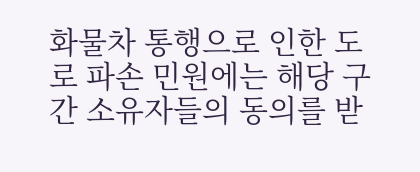화물차 통행으로 인한 도로 파손 민원에는 해당 구간 소유자들의 동의를 받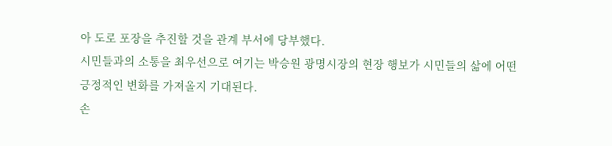아 도로 포장을 추진할 것을 관계 부서에 당부했다.
시민들과의 소통을 최우선으로 여기는 박승원 광명시장의 현장 행보가 시민들의 삶에 어떤 긍정적인 변화를 가져올지 기대된다.
손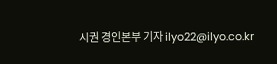시권 경인본부 기자 ilyo22@ilyo.co.kr